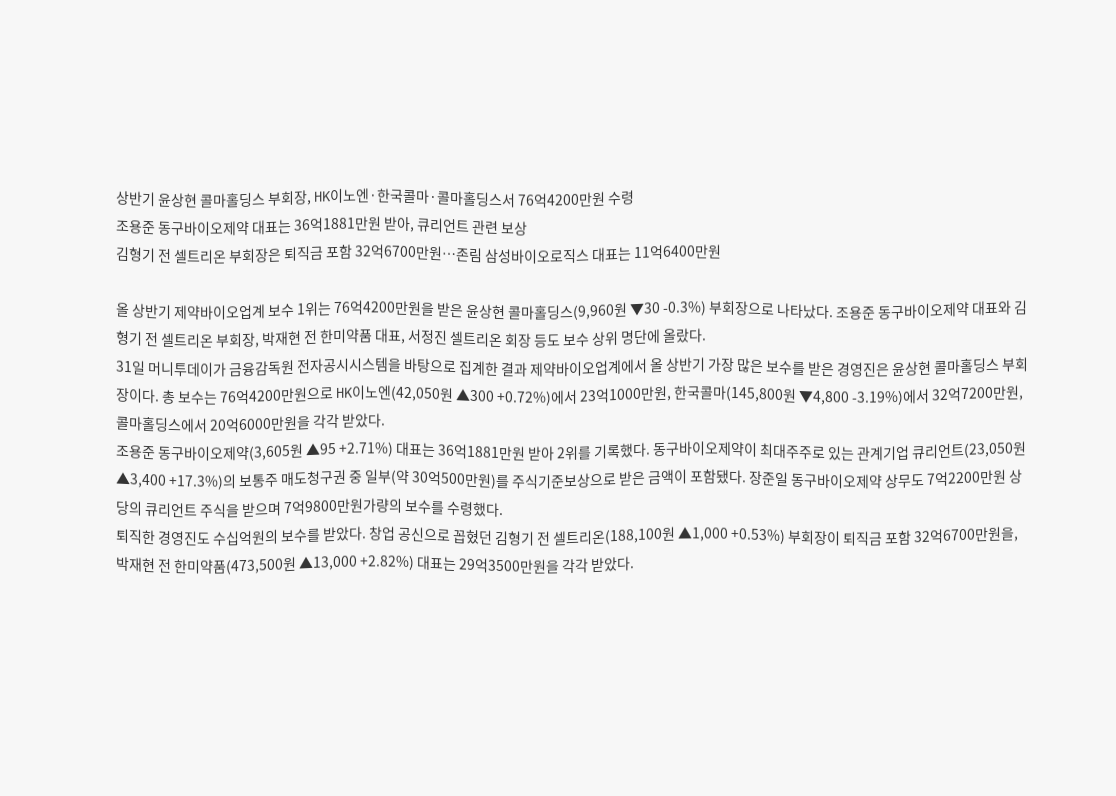상반기 윤상현 콜마홀딩스 부회장, HK이노엔·한국콜마·콜마홀딩스서 76억4200만원 수령
조용준 동구바이오제약 대표는 36억1881만원 받아, 큐리언트 관련 보상
김형기 전 셀트리온 부회장은 퇴직금 포함 32억6700만원…존림 삼성바이오로직스 대표는 11억6400만원

올 상반기 제약바이오업계 보수 1위는 76억4200만원을 받은 윤상현 콜마홀딩스(9,960원 ▼30 -0.3%) 부회장으로 나타났다. 조용준 동구바이오제약 대표와 김형기 전 셀트리온 부회장, 박재현 전 한미약품 대표, 서정진 셀트리온 회장 등도 보수 상위 명단에 올랐다.
31일 머니투데이가 금융감독원 전자공시시스템을 바탕으로 집계한 결과 제약바이오업계에서 올 상반기 가장 많은 보수를 받은 경영진은 윤상현 콜마홀딩스 부회장이다. 총 보수는 76억4200만원으로 HK이노엔(42,050원 ▲300 +0.72%)에서 23억1000만원, 한국콜마(145,800원 ▼4,800 -3.19%)에서 32억7200만원, 콜마홀딩스에서 20억6000만원을 각각 받았다.
조용준 동구바이오제약(3,605원 ▲95 +2.71%) 대표는 36억1881만원 받아 2위를 기록했다. 동구바이오제약이 최대주주로 있는 관계기업 큐리언트(23,050원 ▲3,400 +17.3%)의 보통주 매도청구권 중 일부(약 30억500만원)를 주식기준보상으로 받은 금액이 포함됐다. 장준일 동구바이오제약 상무도 7억2200만원 상당의 큐리언트 주식을 받으며 7억9800만원가량의 보수를 수령했다.
퇴직한 경영진도 수십억원의 보수를 받았다. 창업 공신으로 꼽혔던 김형기 전 셀트리온(188,100원 ▲1,000 +0.53%) 부회장이 퇴직금 포함 32억6700만원을, 박재현 전 한미약품(473,500원 ▲13,000 +2.82%) 대표는 29억3500만원을 각각 받았다.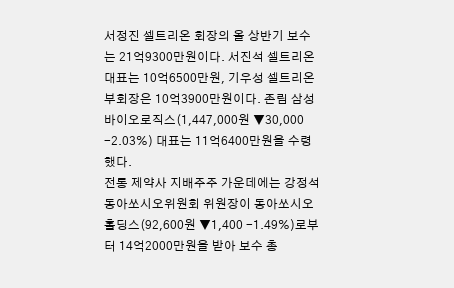서정진 셀트리온 회장의 올 상반기 보수는 21억9300만원이다. 서진석 셀트리온 대표는 10억6500만원, 기우성 셀트리온 부회장은 10억3900만원이다. 존림 삼성바이오로직스(1,447,000원 ▼30,000 -2.03%) 대표는 11억6400만원을 수령했다.
전통 제약사 지배주주 가운데에는 강정석 동아쏘시오위원회 위원장이 동아쏘시오홀딩스(92,600원 ▼1,400 -1.49%)로부터 14억2000만원을 받아 보수 총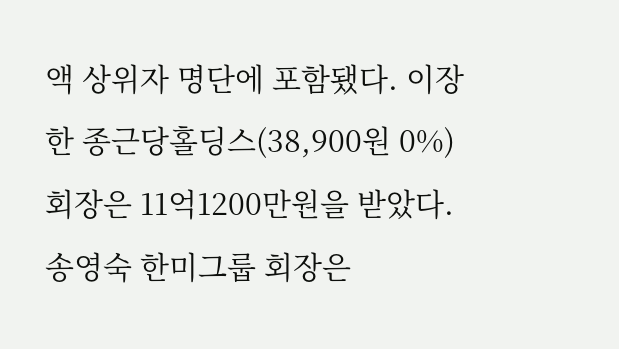액 상위자 명단에 포함됐다. 이장한 종근당홀딩스(38,900원 0%) 회장은 11억1200만원을 받았다. 송영숙 한미그룹 회장은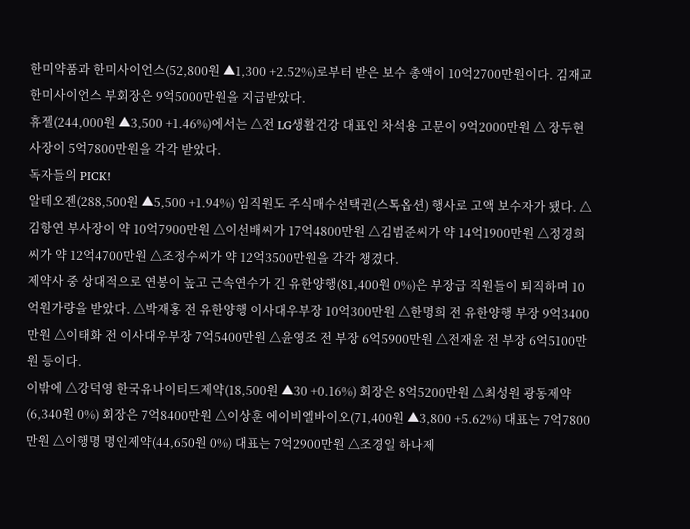한미약품과 한미사이언스(52,800원 ▲1,300 +2.52%)로부터 받은 보수 총액이 10억2700만원이다. 김재교 한미사이언스 부회장은 9억5000만원을 지급받았다.
휴젤(244,000원 ▲3,500 +1.46%)에서는 △전 LG생활건강 대표인 차석용 고문이 9억2000만원 △ 장두현 사장이 5억7800만원을 각각 받았다.
독자들의 PICK!
알테오젠(288,500원 ▲5,500 +1.94%) 임직원도 주식매수선택권(스톡옵션) 행사로 고액 보수자가 됐다. △김항연 부사장이 약 10억7900만원 △이선배씨가 17억4800만원 △김범준씨가 약 14억1900만원 △정경희씨가 약 12억4700만원 △조정수씨가 약 12억3500만원을 각각 챙겼다.
제약사 중 상대적으로 연봉이 높고 근속연수가 긴 유한양행(81,400원 0%)은 부장급 직원들이 퇴직하며 10억원가량을 받았다. △박재홍 전 유한양행 이사대우부장 10억300만원 △한명희 전 유한양행 부장 9억3400만원 △이태화 전 이사대우부장 7억5400만원 △윤영조 전 부장 6억5900만원 △전재윤 전 부장 6억5100만원 등이다.
이밖에 △강덕영 한국유나이티드제약(18,500원 ▲30 +0.16%) 회장은 8억5200만원 △최성원 광동제약(6,340원 0%) 회장은 7억8400만원 △이상훈 에이비엘바이오(71,400원 ▲3,800 +5.62%) 대표는 7억7800만원 △이행명 명인제약(44,650원 0%) 대표는 7억2900만원 △조경일 하나제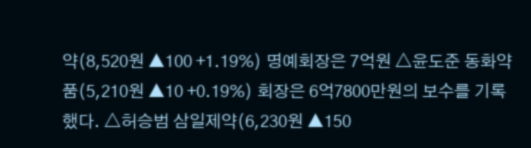약(8,520원 ▲100 +1.19%) 명예회장은 7억원 △윤도준 동화약품(5,210원 ▲10 +0.19%) 회장은 6억7800만원의 보수를 기록했다. △허승범 삼일제약(6,230원 ▲150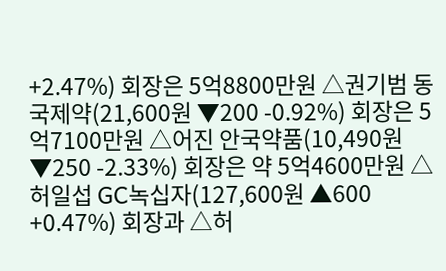+2.47%) 회장은 5억8800만원 △권기범 동국제약(21,600원 ▼200 -0.92%) 회장은 5억7100만원 △어진 안국약품(10,490원 ▼250 -2.33%) 회장은 약 5억4600만원 △허일섭 GC녹십자(127,600원 ▲600 +0.47%) 회장과 △허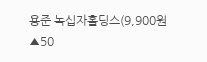용준 녹십자홀딩스(9,900원 ▲50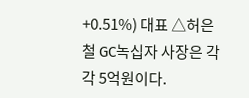+0.51%) 대표 △허은철 GC녹십자 사장은 각각 5억원이다.